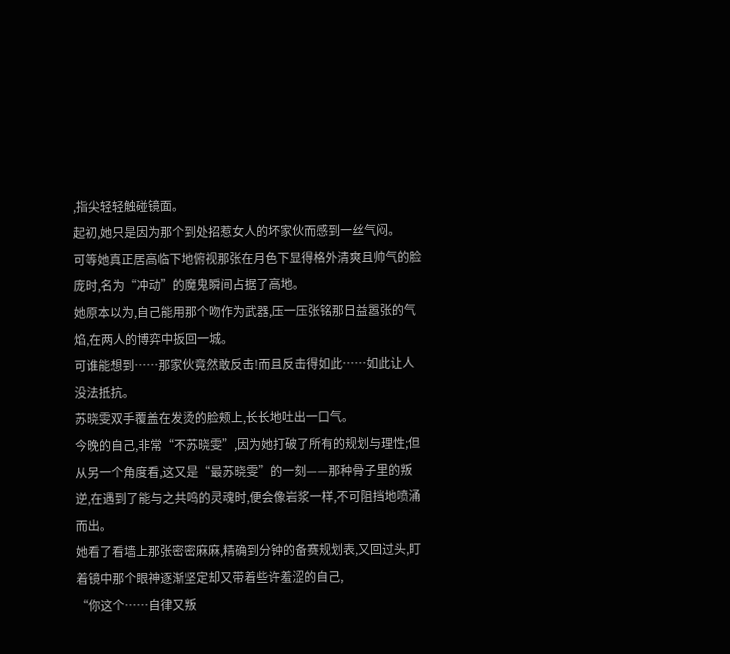,指尖轻轻触碰镜面。
起初,她只是因为那个到处招惹女人的坏家伙而感到一丝气闷。
可等她真正居高临下地俯视那张在月色下显得格外清爽且帅气的脸庞时,名为“冲动”的魔鬼瞬间占据了高地。
她原本以为,自己能用那个吻作为武器,压一压张铭那日益嚣张的气焰,在两人的博弈中扳回一城。
可谁能想到……那家伙竟然敢反击!而且反击得如此……如此让人没法抵抗。
苏晓雯双手覆盖在发烫的脸颊上,长长地吐出一口气。
今晚的自己,非常“不苏晓雯”,因为她打破了所有的规划与理性;但从另一个角度看,这又是“最苏晓雯”的一刻——那种骨子里的叛逆,在遇到了能与之共鸣的灵魂时,便会像岩浆一样,不可阻挡地喷涌而出。
她看了看墙上那张密密麻麻,精确到分钟的备赛规划表,又回过头,盯着镜中那个眼神逐渐坚定却又带着些许羞涩的自己,
“你这个……自律又叛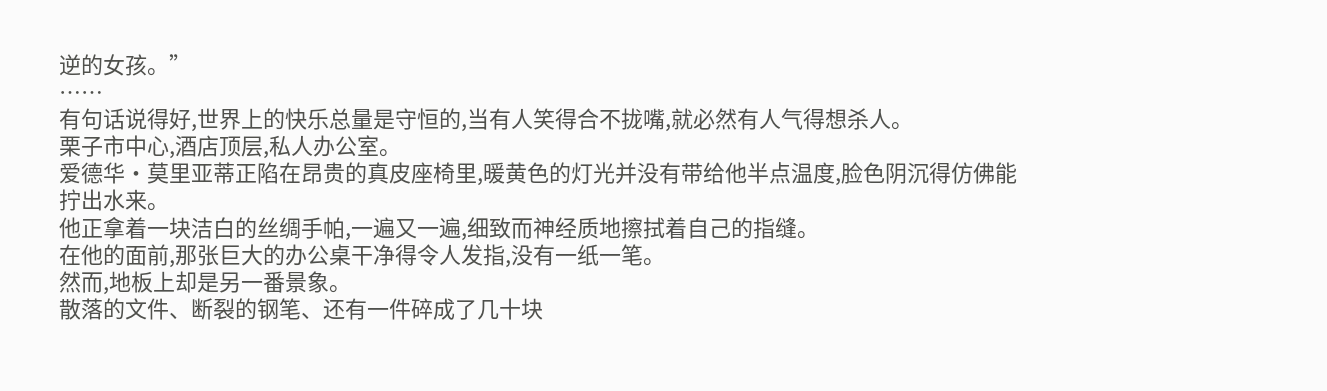逆的女孩。”
……
有句话说得好,世界上的快乐总量是守恒的,当有人笑得合不拢嘴,就必然有人气得想杀人。
栗子市中心,酒店顶层,私人办公室。
爱德华·莫里亚蒂正陷在昂贵的真皮座椅里,暖黄色的灯光并没有带给他半点温度,脸色阴沉得仿佛能拧出水来。
他正拿着一块洁白的丝绸手帕,一遍又一遍,细致而神经质地擦拭着自己的指缝。
在他的面前,那张巨大的办公桌干净得令人发指,没有一纸一笔。
然而,地板上却是另一番景象。
散落的文件、断裂的钢笔、还有一件碎成了几十块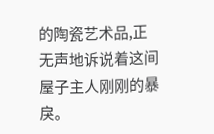的陶瓷艺术品,正无声地诉说着这间屋子主人刚刚的暴戾。